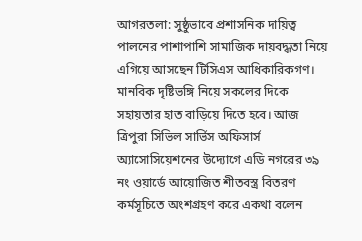আগরতলা: সুষ্ঠুভাবে প্রশাসনিক দায়িত্ব পালনের পাশাপাশি সামাজিক দায়বদ্ধতা নিয়ে এগিয়ে আসছেন টিসিএস আধিকারিকগণ। মানবিক দৃষ্টিভঙ্গি নিয়ে সকলের দিকে সহায়তার হাত বাড়িয়ে দিতে হবে। আজ ত্রিপুরা সিভিল সার্ভিস অফিসার্স অ্যাসোসিয়েশনের উদ্যোগে এডি নগরের ৩৯ নং ওয়ার্ডে আয়োজিত শীতবস্ত্র বিতরণ কর্মসূচিতে অংশগ্রহণ করে একথা বলেন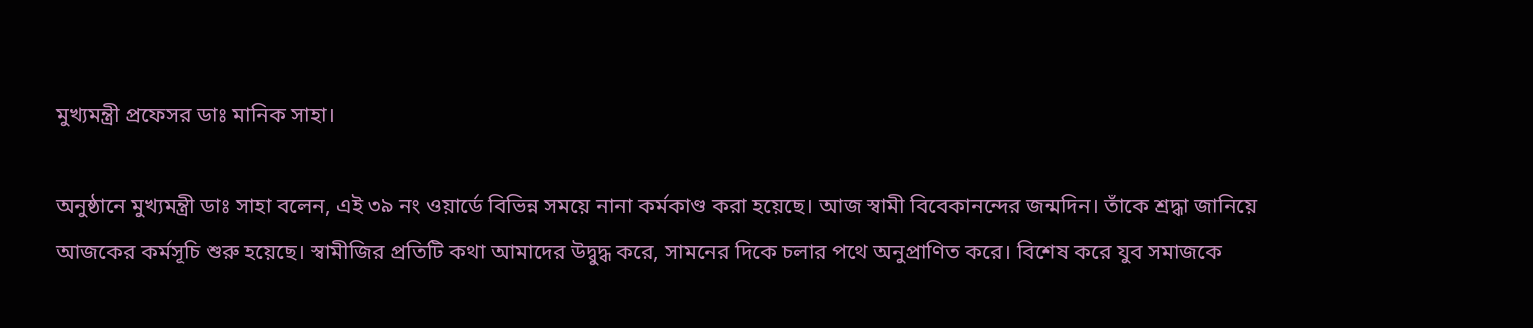মুখ্যমন্ত্রী প্রফেসর ডাঃ মানিক সাহা।

অনুষ্ঠানে মুখ্যমন্ত্রী ডাঃ সাহা বলেন, এই ৩৯ নং ওয়ার্ডে বিভিন্ন সময়ে নানা কর্মকাণ্ড করা হয়েছে। আজ স্বামী বিবেকানন্দের জন্মদিন। তাঁকে শ্রদ্ধা জানিয়ে আজকের কর্মসূচি শুরু হয়েছে। স্বামীজির প্রতিটি কথা আমাদের উদ্বুদ্ধ করে, সামনের দিকে চলার পথে অনুপ্রাণিত করে। বিশেষ করে যুব সমাজকে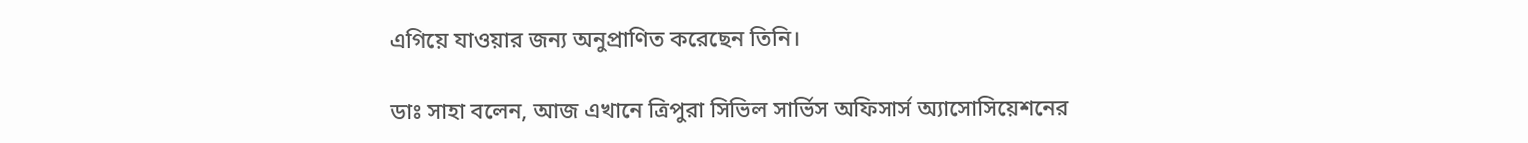এগিয়ে যাওয়ার জন্য অনুপ্রাণিত করেছেন তিনি।

ডাঃ সাহা বলেন, আজ এখানে ত্রিপুরা সিভিল সার্ভিস অফিসার্স অ্যাসোসিয়েশনের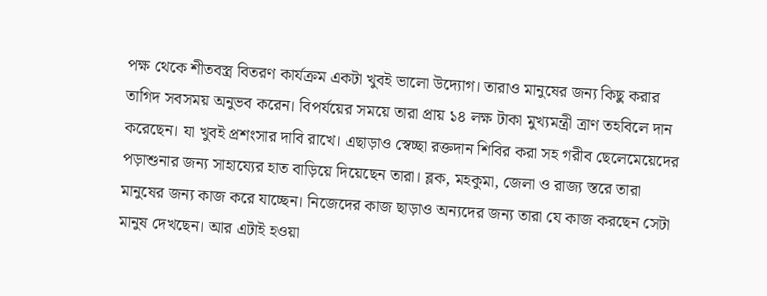পক্ষ থেকে শীতবস্ত্র বিতরণ কার্যক্রম একটা খুবই ভালো উদ্যোগ। তারাও মানুষের জন্য কিছু করার তাগিদ সবসময় অনুভব করেন। বিপর্যয়ের সময়ে তারা প্রায় ১৪ লক্ষ টাকা মুখ্যমন্ত্রী ত্রাণ তহবিলে দান করেছেন। যা খুবই প্রশংসার দাবি রাখে। এছাড়াও স্বেচ্ছা রক্তদান শিবির করা সহ গরীব ছেলেমেয়েদের পড়াশুনার জন্য সাহায্যের হাত বাড়িয়ে দিয়েছেন তারা। ব্লক, মহকুমা, জেলা ও রাজ্য স্তরে তারা মানুষের জন্য কাজ করে যাচ্ছেন। নিজেদের কাজ ছাড়াও অন্যদের জন্য তারা যে কাজ করছেন সেটা মানুষ দেখছেন। আর এটাই হওয়া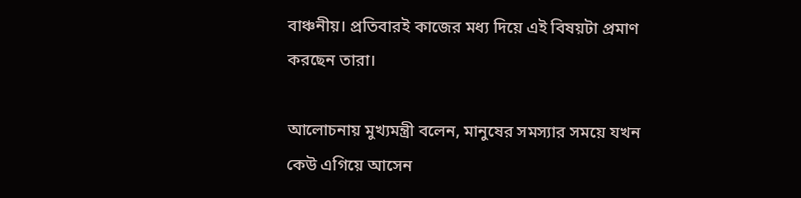বাঞ্চনীয়। প্রতিবারই কাজের মধ্য দিয়ে এই বিষয়টা প্রমাণ করছেন তারা।

আলোচনায় মুখ্যমন্ত্রী বলেন, মানুষের সমস্যার সময়ে যখন কেউ এগিয়ে আসেন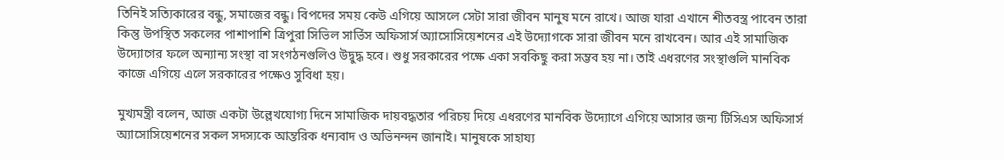তিনিই সত্যিকারের বন্ধু, সমাজের বন্ধু। বিপদের সময় কেউ এগিয়ে আসলে সেটা সারা জীবন মানুষ মনে রাখে। আজ যারা এখানে শীতবস্ত্র পাবেন তারা কিন্তু উপস্থিত সকলের পাশাপাশি ত্রিপুরা সিভিল সার্ভিস অফিসার্স অ্যাসোসিয়েশনের এই উদ্যোগকে সারা জীবন মনে রাখবেন। আর এই সামাজিক উদ্যোগের ফলে অন্যান্য সংস্থা বা সংগঠনগুলিও উদ্বুদ্ধ হবে। শুধু সরকারের পক্ষে একা সবকিছু করা সম্ভব হয় না। তাই এধরণের সংস্থাগুলি মানবিক কাজে এগিয়ে এলে সরকারের পক্ষেও সুবিধা হয়।

মুখ্যমন্ত্রী বলেন, আজ একটা উল্লেখযোগ্য দিনে সামাজিক দায়বদ্ধতার পরিচয় দিয়ে এধরণের মানবিক উদ্যোগে এগিয়ে আসার জন্য টিসিএস অফিসার্স অ্যাসোসিয়েশনের সকল সদস্যকে আন্তরিক ধন্যবাদ ও অভিনন্দন জানাই। মানুষকে সাহায্য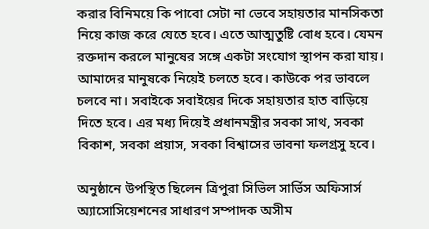করার বিনিময়ে কি পাবো সেটা না ভেবে সহায়তার মানসিকতা নিয়ে কাজ করে যেতে হবে। এতে আত্মতুষ্টি বোধ হবে। যেমন রক্তদান করলে মানুষের সঙ্গে একটা সংযোগ স্থাপন করা যায়। আমাদের মানুষকে নিয়েই চলতে হবে। কাউকে পর ভাবলে চলবে না। সবাইকে সবাইয়ের দিকে সহায়তার হাত বাড়িয়ে দিতে হবে। এর মধ্য দিয়েই প্রধানমন্ত্রীর সবকা সাথ, সবকা বিকাশ, সবকা প্রয়াস, সবকা বিশ্বাসের ভাবনা ফলগ্রসু হবে।

অনুষ্ঠানে উপস্থিত ছিলেন ত্রিপুরা সিভিল সার্ভিস অফিসার্স অ্যাসোসিয়েশনের সাধারণ সম্পাদক অসীম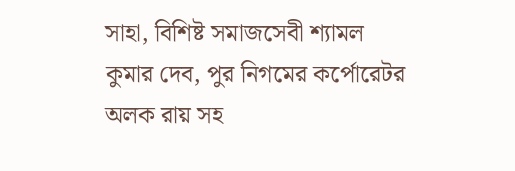সাহা, বিশিষ্ট সমাজসেবী শ্যামল কুমার দেব, পুর নিগমের কর্পোরেটর অলক রায় সহ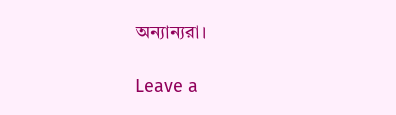অন্যান্যরা।

Leave a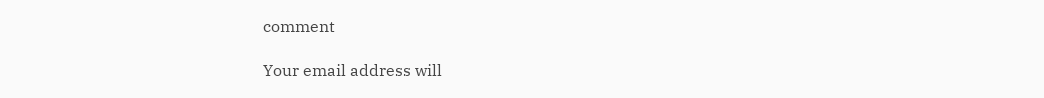comment

Your email address will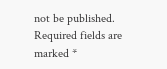not be published. Required fields are marked *